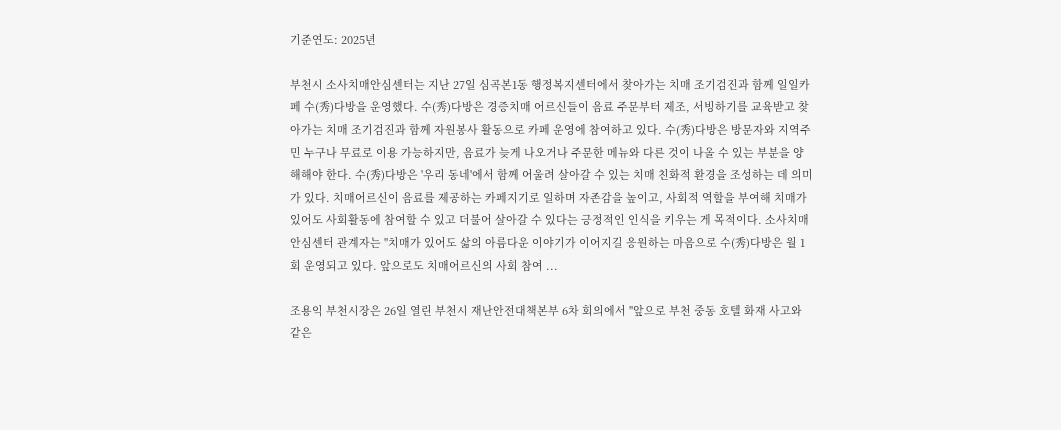기준연도: 2025년

부천시 소사치매안심센터는 지난 27일 심곡본1동 행정복지센터에서 찾아가는 치매 조기검진과 함께 일일카페 수(秀)다방을 운영했다. 수(秀)다방은 경증치매 어르신들이 음료 주문부터 제조, 서빙하기를 교육받고 찾아가는 치매 조기검진과 함께 자원봉사 활동으로 카페 운영에 참여하고 있다. 수(秀)다방은 방문자와 지역주민 누구나 무료로 이용 가능하지만, 음료가 늦게 나오거나 주문한 메뉴와 다른 것이 나올 수 있는 부분을 양해해야 한다. 수(秀)다방은 '우리 동네'에서 함께 어울려 살아갈 수 있는 치매 친화적 환경을 조성하는 데 의미가 있다. 치매어르신이 음료를 제공하는 카페지기로 일하며 자존감을 높이고, 사회적 역할을 부여해 치매가 있어도 사회활동에 참여할 수 있고 더불어 살아갈 수 있다는 긍정적인 인식을 키우는 게 목적이다. 소사치매안심센터 관계자는 "치매가 있어도 삶의 아름다운 이야기가 이어지길 응원하는 마음으로 수(秀)다방은 월 1회 운영되고 있다. 앞으로도 치매어르신의 사회 참여 ...

조용익 부천시장은 26일 열린 부천시 재난안전대책본부 6차 회의에서 "앞으로 부천 중동 호텔 화재 사고와 같은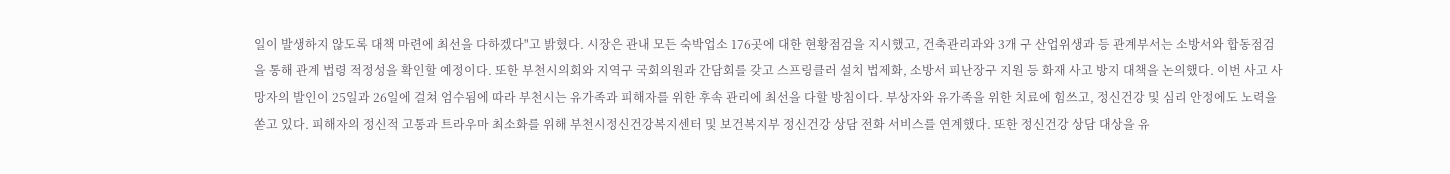일이 발생하지 않도록 대책 마련에 최선을 다하겠다"고 밝혔다. 시장은 관내 모든 숙박업소 176곳에 대한 현황점검을 지시했고, 건축관리과와 3개 구 산업위생과 등 관계부서는 소방서와 합동점검을 통해 관계 법령 적정성을 확인할 예정이다. 또한 부천시의회와 지역구 국회의원과 간담회를 갖고 스프링클러 설치 법제화, 소방서 피난장구 지원 등 화재 사고 방지 대책을 논의했다. 이번 사고 사망자의 발인이 25일과 26일에 걸쳐 엄수됨에 따라 부천시는 유가족과 피해자를 위한 후속 관리에 최선을 다할 방침이다. 부상자와 유가족을 위한 치료에 힘쓰고, 정신건강 및 심리 안정에도 노력을 쏟고 있다. 피해자의 정신적 고통과 트라우마 최소화를 위해 부천시정신건강복지센터 및 보건복지부 정신건강 상담 전화 서비스를 연계했다. 또한 정신건강 상담 대상을 유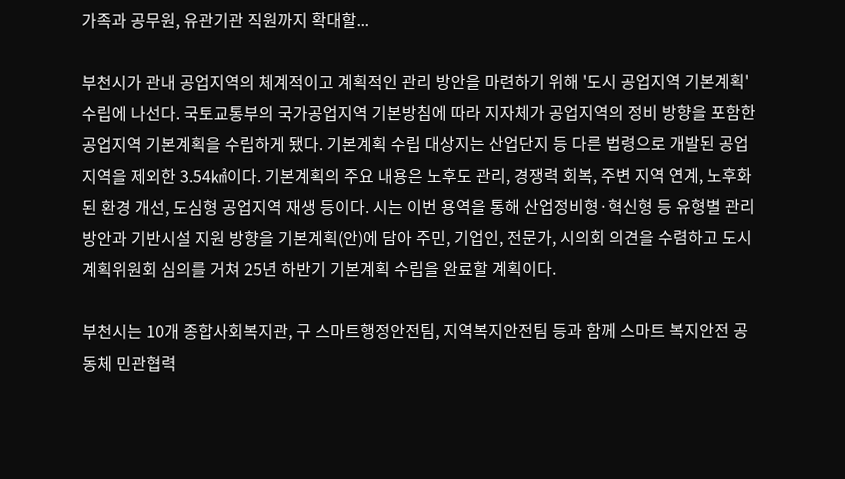가족과 공무원, 유관기관 직원까지 확대할...

부천시가 관내 공업지역의 체계적이고 계획적인 관리 방안을 마련하기 위해 '도시 공업지역 기본계획' 수립에 나선다. 국토교통부의 국가공업지역 기본방침에 따라 지자체가 공업지역의 정비 방향을 포함한 공업지역 기본계획을 수립하게 됐다. 기본계획 수립 대상지는 산업단지 등 다른 법령으로 개발된 공업지역을 제외한 3.54㎢이다. 기본계획의 주요 내용은 노후도 관리, 경쟁력 회복, 주변 지역 연계, 노후화된 환경 개선, 도심형 공업지역 재생 등이다. 시는 이번 용역을 통해 산업정비형·혁신형 등 유형별 관리 방안과 기반시설 지원 방향을 기본계획(안)에 담아 주민, 기업인, 전문가, 시의회 의견을 수렴하고 도시계획위원회 심의를 거쳐 25년 하반기 기본계획 수립을 완료할 계획이다.

부천시는 10개 종합사회복지관, 구 스마트행정안전팀, 지역복지안전팀 등과 함께 스마트 복지안전 공동체 민관협력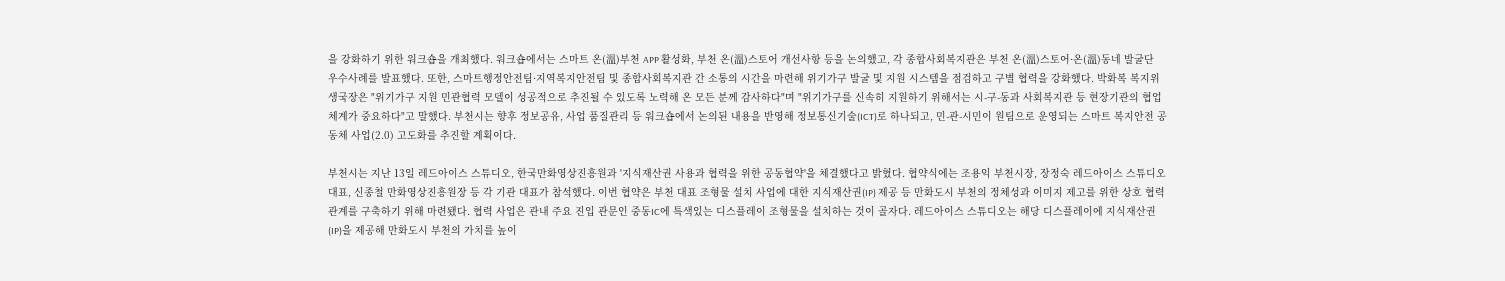을 강화하기 위한 워크숍을 개최했다. 워크숍에서는 스마트 온(溫)부천 APP 활성화, 부천 온(溫)스토어 개선사항 등을 논의했고, 각 종합사회복지관은 부천 온(溫)스토어·온(溫)동네 발굴단 우수사례를 발표했다. 또한, 스마트행정안전팀·지역복지안전팀 및 종합사회복지관 간 소통의 시간을 마련해 위기가구 발굴 및 지원 시스템을 점검하고 구별 협력을 강화했다. 박화복 복지위생국장은 "위기가구 지원 민관협력 모델이 성공적으로 추진될 수 있도록 노력해 온 모든 분께 감사하다"며 "위기가구를 신속히 지원하기 위해서는 시-구-동과 사회복지관 등 현장기관의 협업체계가 중요하다"고 말했다. 부천시는 향후 정보공유, 사업 품질관리 등 워크숍에서 논의된 내용을 반영해 정보통신기술(ICT)로 하나되고, 민-관-시민이 원팀으로 운영되는 스마트 복지안전 공동체 사업(2.0) 고도화를 추진할 계획이다.

부천시는 지난 13일 레드아이스 스튜디오, 한국만화영상진흥원과 '지식재산권 사용과 협력을 위한 공동협약'을 체결했다고 밝혔다. 협약식에는 조용익 부천시장, 장정숙 레드아이스 스튜디오 대표, 신종철 만화영상진흥원장 등 각 기관 대표가 참석했다. 이번 협약은 부천 대표 조형물 설치 사업에 대한 지식재산권(IP) 제공 등 만화도시 부천의 정체성과 이미지 제고를 위한 상호 협력 관계를 구축하기 위해 마련됐다. 협력 사업은 관내 주요 진입 관문인 중동IC에 특색있는 디스플레이 조형물을 설치하는 것이 골자다. 레드아이스 스튜디오는 해당 디스플레이에 지식재산권(IP)을 제공해 만화도시 부천의 가치를 높이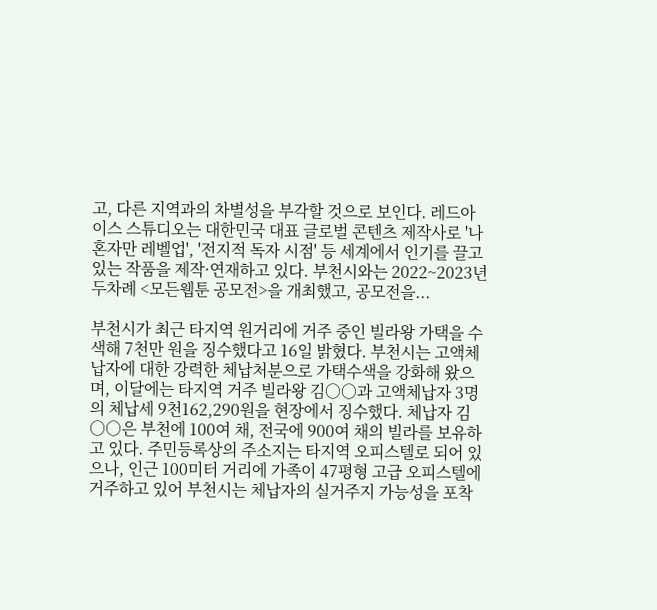고, 다른 지역과의 차별성을 부각할 것으로 보인다. 레드아이스 스튜디오는 대한민국 대표 글로벌 콘텐츠 제작사로 '나 혼자만 레벨업', '전지적 독자 시점' 등 세계에서 인기를 끌고 있는 작품을 제작·연재하고 있다. 부천시와는 2022~2023년 두차례 <모든웹툰 공모전>을 개최했고, 공모전을...

부천시가 최근 타지역 원거리에 거주 중인 빌라왕 가택을 수색해 7천만 원을 징수했다고 16일 밝혔다. 부천시는 고액체납자에 대한 강력한 체납처분으로 가택수색을 강화해 왔으며, 이달에는 타지역 거주 빌라왕 김○○과 고액체납자 3명의 체납세 9천162,290원을 현장에서 징수했다. 체납자 김○○은 부천에 100여 채, 전국에 900여 채의 빌라를 보유하고 있다. 주민등록상의 주소지는 타지역 오피스텔로 되어 있으나, 인근 100미터 거리에 가족이 47평형 고급 오피스텔에 거주하고 있어 부천시는 체납자의 실거주지 가능성을 포착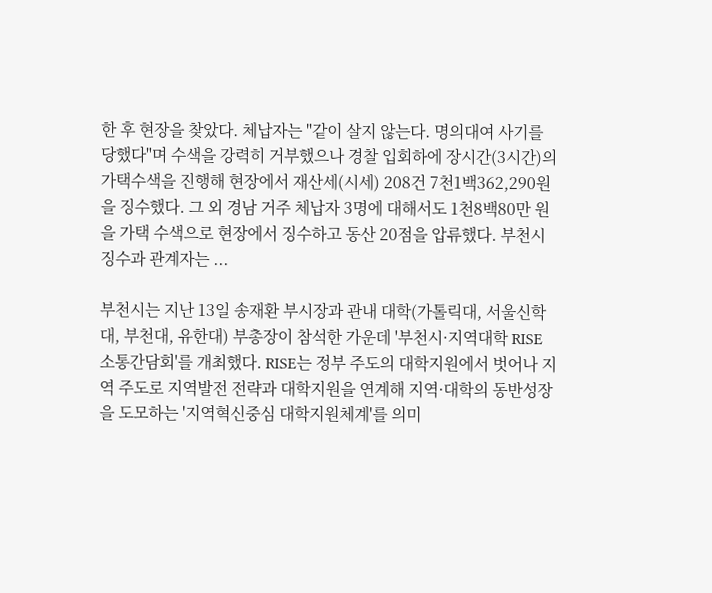한 후 현장을 찾았다. 체납자는 "같이 살지 않는다. 명의대여 사기를 당했다"며 수색을 강력히 거부했으나 경찰 입회하에 장시간(3시간)의 가택수색을 진행해 현장에서 재산세(시세) 208건 7천1백362,290원을 징수했다. 그 외 경남 거주 체납자 3명에 대해서도 1천8백80만 원을 가택 수색으로 현장에서 징수하고 동산 20점을 압류했다. 부천시 징수과 관계자는 ...

부천시는 지난 13일 송재환 부시장과 관내 대학(가톨릭대, 서울신학대, 부천대, 유한대) 부총장이 참석한 가운데 '부천시·지역대학 RISE 소통간담회'를 개최했다. RISE는 정부 주도의 대학지원에서 벗어나 지역 주도로 지역발전 전략과 대학지원을 연계해 지역·대학의 동반성장을 도모하는 '지역혁신중심 대학지원체계'를 의미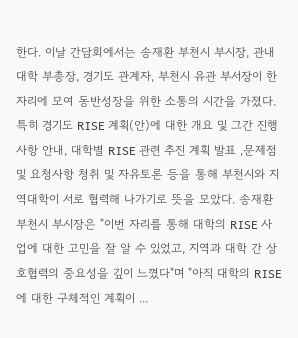한다. 이날 간담회에서는 송재환 부천시 부시장, 관내 대학 부총장, 경기도 관계자, 부천시 유관 부서장이 한자리에 모여 동반성장을 위한 소통의 시간을 가졌다. 특히 경기도 RISE 계획(안)에 대한 개요 및 그간 진행사항 안내, 대학별 RISE 관련 추진 계획 발표 ,문제점 및 요청사항 청취 및 자유토론 등을 통해 부천시와 지역대학이 서로 협력해 나가기로 뜻을 모았다. 송재환 부천시 부시장은 "이번 자리를 통해 대학의 RISE 사업에 대한 고민을 잘 알 수 있었고, 지역과 대학 간 상호협력의 중요성을 깊이 느꼈다"며 "아직 대학의 RISE에 대한 구체적인 계획이 ...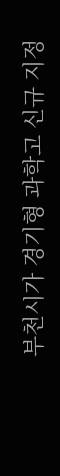부천시가 경기형 과학고 신규 지정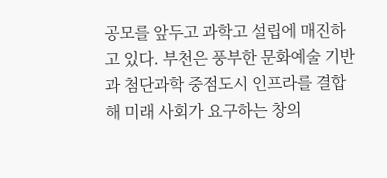공모를 앞두고 과학고 설립에 매진하고 있다. 부천은 풍부한 문화예술 기반과 첨단과학 중점도시 인프라를 결합해 미래 사회가 요구하는 창의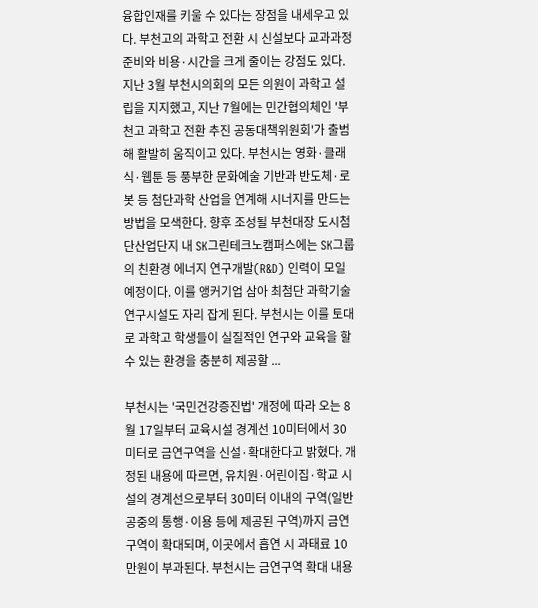융합인재를 키울 수 있다는 장점을 내세우고 있다. 부천고의 과학고 전환 시 신설보다 교과과정 준비와 비용·시간을 크게 줄이는 강점도 있다. 지난 3월 부천시의회의 모든 의원이 과학고 설립을 지지했고, 지난 7월에는 민간협의체인 '부천고 과학고 전환 추진 공동대책위원회'가 출범해 활발히 움직이고 있다. 부천시는 영화·클래식·웹툰 등 풍부한 문화예술 기반과 반도체·로봇 등 첨단과학 산업을 연계해 시너지를 만드는 방법을 모색한다. 향후 조성될 부천대장 도시첨단산업단지 내 SK그린테크노캠퍼스에는 SK그룹의 친환경 에너지 연구개발(R&D) 인력이 모일 예정이다. 이를 앵커기업 삼아 최첨단 과학기술 연구시설도 자리 잡게 된다. 부천시는 이를 토대로 과학고 학생들이 실질적인 연구와 교육을 할 수 있는 환경을 충분히 제공할 ...

부천시는 '국민건강증진법' 개정에 따라 오는 8월 17일부터 교육시설 경계선 10미터에서 30미터로 금연구역을 신설·확대한다고 밝혔다. 개정된 내용에 따르면, 유치원·어린이집·학교 시설의 경계선으로부터 30미터 이내의 구역(일반 공중의 통행·이용 등에 제공된 구역)까지 금연구역이 확대되며, 이곳에서 흡연 시 과태료 10만원이 부과된다. 부천시는 금연구역 확대 내용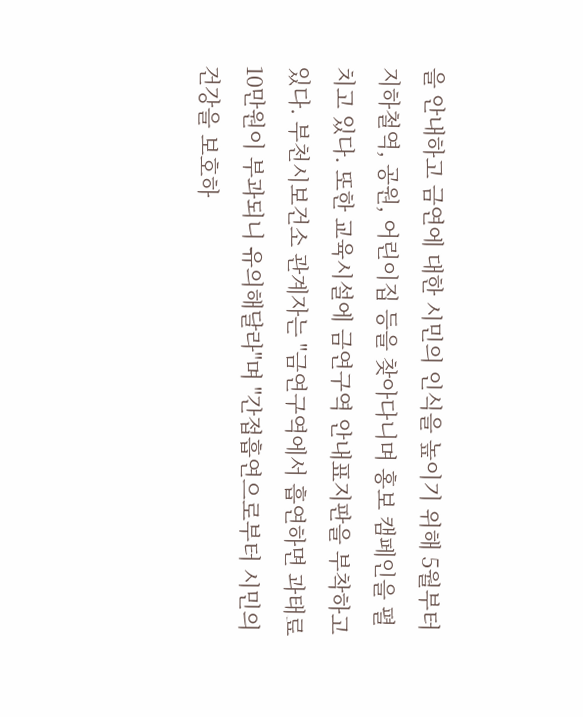을 안내하고 금연에 대한 시민의 인식을 높이기 위해 5월부터 지하철역, 공원, 어린이집 등을 찾아다니며 홍보 캠페인을 펼치고 있다. 또한 교육시설에 금연구역 안내표지판을 부착하고 있다. 부천시보건소 관계자는 "금연구역에서 흡연하면 과태료 10만원이 부과되니 유의해달라"며 "간접흡연으로부터 시민의 건강을 보호하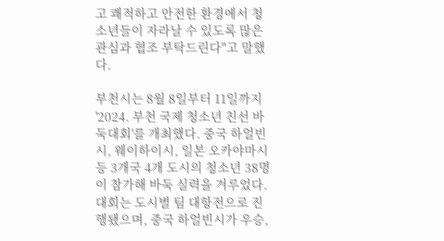고 쾌적하고 안전한 환경에서 청소년들이 자라날 수 있도록 많은 관심과 협조 부탁드린다"고 말했다.

부천시는 8월 8일부터 11일까지 '2024. 부천 국제 청소년 친선 바둑대회'를 개최했다. 중국 하얼빈시, 웨이하이시, 일본 오카야마시 등 3개국 4개 도시의 청소년 38명이 참가해 바둑 실력을 겨루었다. 대회는 도시별 팀 대항전으로 진행됐으며, 중국 하얼빈시가 우승,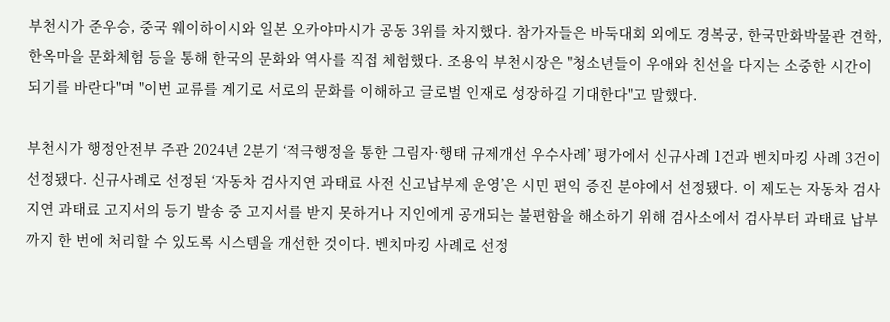부천시가 준우승, 중국 웨이하이시와 일본 오카야마시가 공동 3위를 차지했다. 참가자들은 바둑대회 외에도 경복궁, 한국만화박물관 견학, 한옥마을 문화체험 등을 통해 한국의 문화와 역사를 직접 체험했다. 조용익 부천시장은 "청소년들이 우애와 친선을 다지는 소중한 시간이 되기를 바란다"며 "이번 교류를 계기로 서로의 문화를 이해하고 글로벌 인재로 성장하길 기대한다"고 말했다.

부천시가 행정안전부 주관 2024년 2분기 ‘적극행정을 통한 그림자·행태 규제개선 우수사례’ 평가에서 신규사례 1건과 벤치마킹 사례 3건이 선정됐다. 신규사례로 선정된 ‘자동차 검사지연 과태료 사전 신고납부제 운영’은 시민 편익 증진 분야에서 선정됐다. 이 제도는 자동차 검사지연 과태료 고지서의 등기 발송 중 고지서를 받지 못하거나 지인에게 공개되는 불편함을 해소하기 위해 검사소에서 검사부터 과태료 납부까지 한 번에 처리할 수 있도록 시스템을 개선한 것이다. 벤치마킹 사례로 선정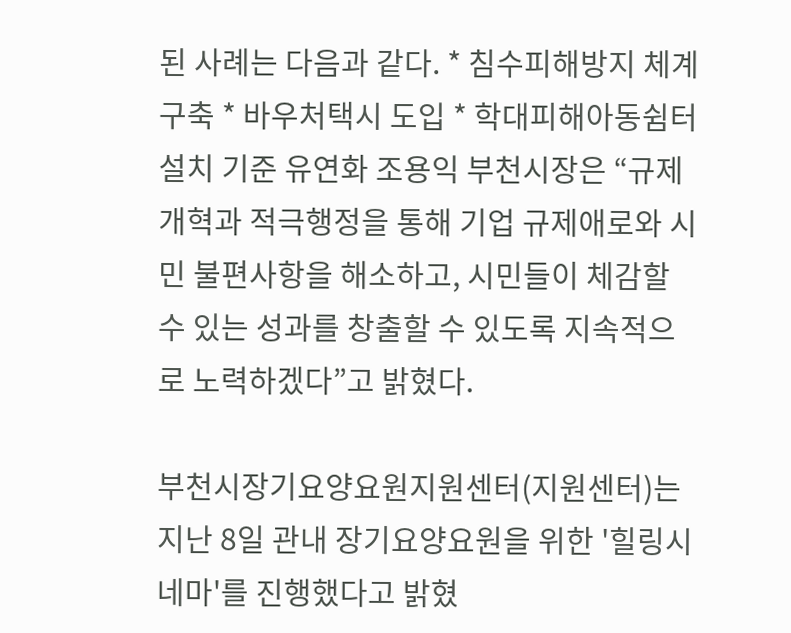된 사례는 다음과 같다. * 침수피해방지 체계 구축 * 바우처택시 도입 * 학대피해아동쉼터 설치 기준 유연화 조용익 부천시장은 “규제개혁과 적극행정을 통해 기업 규제애로와 시민 불편사항을 해소하고, 시민들이 체감할 수 있는 성과를 창출할 수 있도록 지속적으로 노력하겠다”고 밝혔다.

부천시장기요양요원지원센터(지원센터)는 지난 8일 관내 장기요양요원을 위한 '힐링시네마'를 진행했다고 밝혔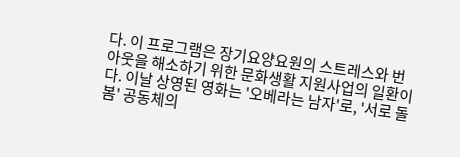다. 이 프로그램은 장기요양요원의 스트레스와 번아웃을 해소하기 위한 문화생활 지원사업의 일환이다. 이날 상영된 영화는 '오베라는 남자'로, '서로 돌봄' 공동체의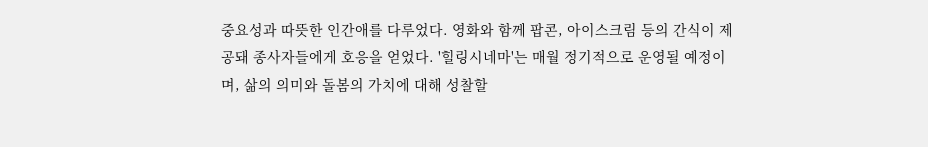중요성과 따뜻한 인간애를 다루었다. 영화와 함께 팝콘, 아이스크림 등의 간식이 제공돼 종사자들에게 호응을 얻었다. '힐링시네마'는 매월 정기적으로 운영될 예정이며, 삶의 의미와 돌봄의 가치에 대해 성찰할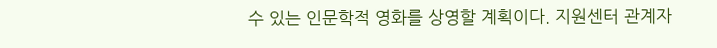수 있는 인문학적 영화를 상영할 계획이다. 지원센터 관계자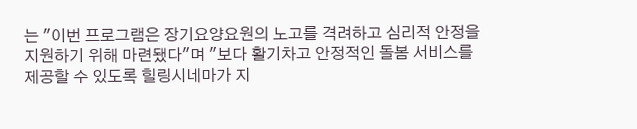는 "이번 프로그램은 장기요양요원의 노고를 격려하고 심리적 안정을 지원하기 위해 마련됐다"며 "보다 활기차고 안정적인 돌봄 서비스를 제공할 수 있도록 힐링시네마가 지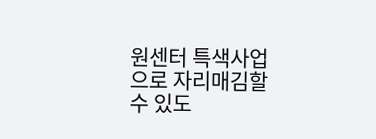원센터 특색사업으로 자리매김할 수 있도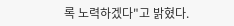록 노력하겠다"고 밝혔다.